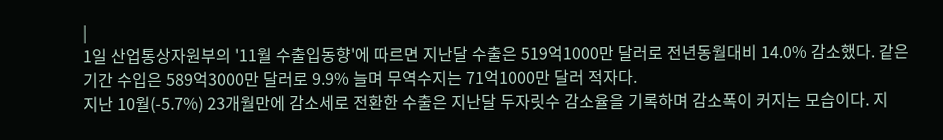|
1일 산업통상자원부의 '11월 수출입동향'에 따르면 지난달 수출은 519억1000만 달러로 전년동월대비 14.0% 감소했다. 같은 기간 수입은 589억3000만 달러로 9.9% 늘며 무역수지는 71억1000만 달러 적자다.
지난 10월(-5.7%) 23개월만에 감소세로 전환한 수출은 지난달 두자릿수 감소율을 기록하며 감소폭이 커지는 모습이다. 지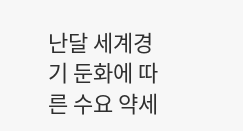난달 세계경기 둔화에 따른 수요 약세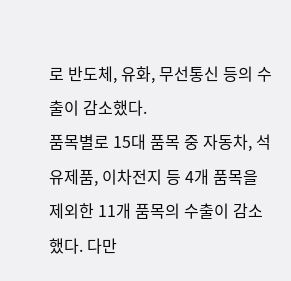로 반도체, 유화, 무선통신 등의 수출이 감소했다.
품목별로 15대 품목 중 자동차, 석유제품, 이차전지 등 4개 품목을 제외한 11개 품목의 수출이 감소했다. 다만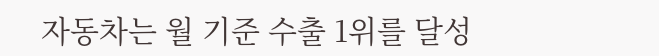자동차는 월 기준 수출 1위를 달성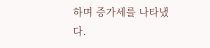하며 증가세를 나타냈다.